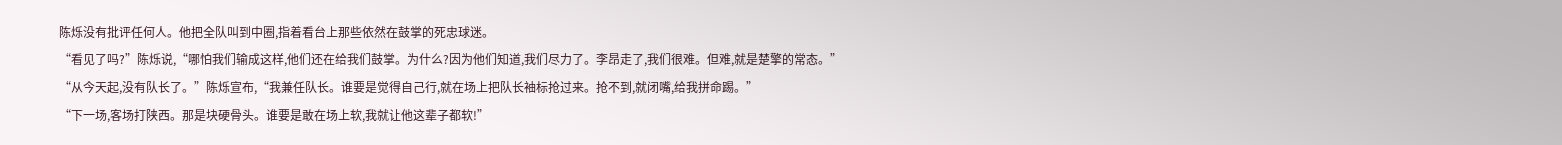陈烁没有批评任何人。他把全队叫到中圈,指着看台上那些依然在鼓掌的死忠球迷。
“看见了吗?”陈烁说,“哪怕我们输成这样,他们还在给我们鼓掌。为什么?因为他们知道,我们尽力了。李昂走了,我们很难。但难,就是楚擎的常态。”
“从今天起,没有队长了。”陈烁宣布,“我兼任队长。谁要是觉得自己行,就在场上把队长袖标抢过来。抢不到,就闭嘴,给我拼命踢。”
“下一场,客场打陕西。那是块硬骨头。谁要是敢在场上软,我就让他这辈子都软!”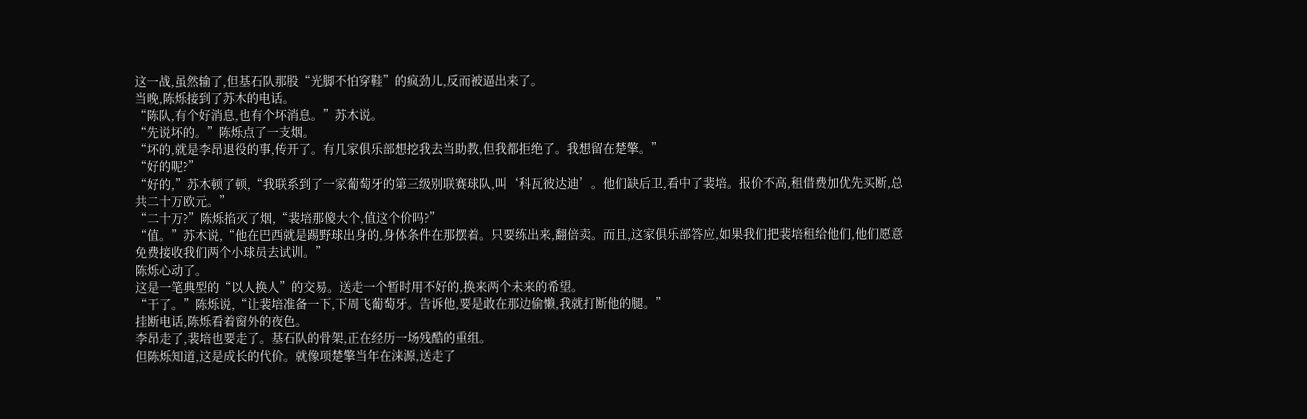这一战,虽然输了,但基石队那股“光脚不怕穿鞋”的疯劲儿,反而被逼出来了。
当晚,陈烁接到了苏木的电话。
“陈队,有个好消息,也有个坏消息。”苏木说。
“先说坏的。”陈烁点了一支烟。
“坏的,就是李昂退役的事,传开了。有几家俱乐部想挖我去当助教,但我都拒绝了。我想留在楚擎。”
“好的呢?”
“好的,”苏木顿了顿,“我联系到了一家葡萄牙的第三级别联赛球队,叫‘科瓦彼达迪’。他们缺后卫,看中了裴培。报价不高,租借费加优先买断,总共二十万欧元。”
“二十万?”陈烁掐灭了烟,“裴培那傻大个,值这个价吗?”
“值。”苏木说,“他在巴西就是踢野球出身的,身体条件在那摆着。只要练出来,翻倍卖。而且,这家俱乐部答应,如果我们把裴培租给他们,他们愿意免费接收我们两个小球员去试训。”
陈烁心动了。
这是一笔典型的“以人换人”的交易。送走一个暂时用不好的,换来两个未来的希望。
“干了。”陈烁说,“让裴培准备一下,下周飞葡萄牙。告诉他,要是敢在那边偷懒,我就打断他的腿。”
挂断电话,陈烁看着窗外的夜色。
李昂走了,裴培也要走了。基石队的骨架,正在经历一场残酷的重组。
但陈烁知道,这是成长的代价。就像项楚擎当年在涞源,送走了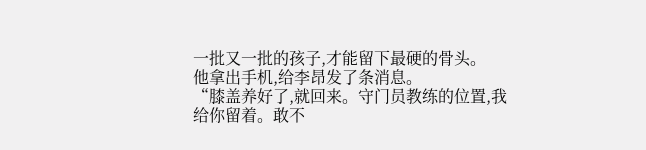一批又一批的孩子,才能留下最硬的骨头。
他拿出手机,给李昂发了条消息。
“膝盖养好了,就回来。守门员教练的位置,我给你留着。敢不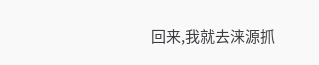回来,我就去涞源抓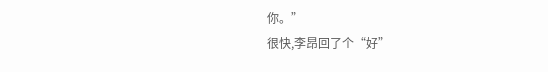你。”
很快,李昂回了个“好”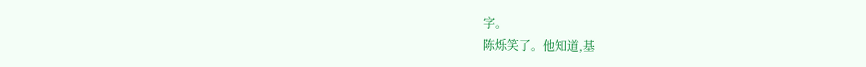字。
陈烁笑了。他知道,基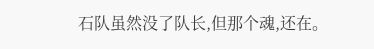石队虽然没了队长,但那个魂,还在。